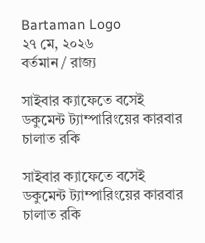Bartaman Logo
২৭ মে, ২০২৬
বর্তমান / রাজ্য

সাইবার ক্যাফেতে বসেই ডকুমেন্ট ট্যাম্পারিংয়ের কারবার চালাত রকি

সাইবার ক্যাফেতে বসেই ডকুমেন্ট ট্যাম্পারিংয়ের কারবার চালাত রকি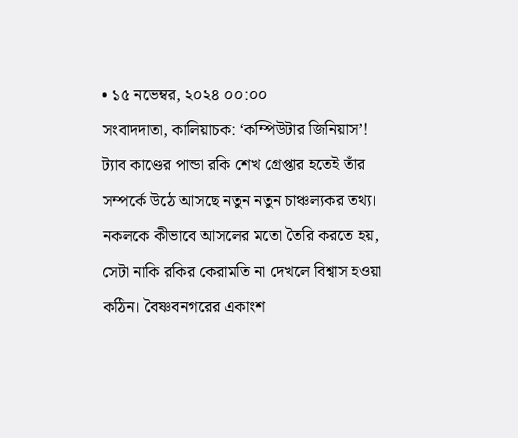• ১৫ নভেম্বর, ২০২৪ ০০:০০
সংবাদদাতা, কালিয়াচক: ‘কম্পিউটার জিনিয়াস’! ট্যাব কাণ্ডের পান্ডা রকি শেখ গ্রেপ্তার হতেই তাঁর সম্পর্কে উঠে আসছে নতুন নতুন চাঞ্চল্যকর তথ্য। নকলকে কীভাবে আসলের মতো তৈরি করতে হয়, সেটা নাকি রকির কেরামতি না দেখলে বিশ্বাস হওয়া কঠিন। বৈষ্ণবনগরের একাংশ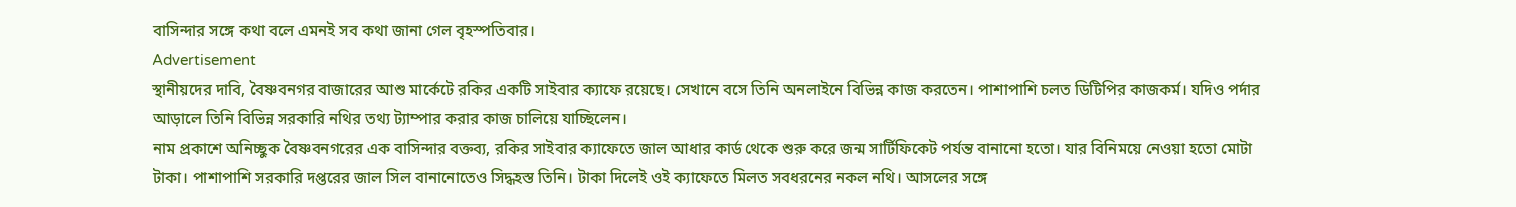বাসিন্দার সঙ্গে কথা বলে এমনই সব কথা জানা গেল বৃহস্পতিবার।
Advertisement
স্থানীয়দের দাবি, বৈষ্ণবনগর বাজারের আশু মার্কেটে রকির একটি সাইবার ক্যাফে রয়েছে। সেখানে বসে তিনি অনলাইনে বিভিন্ন কাজ করতেন। পাশাপাশি চলত ডিটিপির কাজকর্ম। যদিও পর্দার আড়ালে তিনি বিভিন্ন সরকারি নথির তথ্য ট্যাম্পার করার কাজ চালিয়ে যাচ্ছিলেন।
নাম প্রকাশে অনিচ্ছুক বৈষ্ণবনগরের এক বাসিন্দার বক্তব্য, রকির সাইবার ক্যাফেতে জাল আধার কার্ড থেকে শুরু করে জন্ম সার্টিফিকেট পর্যন্ত বানানো হতো। যার বিনিময়ে নেওয়া হতো মোটা টাকা। পাশাপাশি সরকারি দপ্তরের জাল সিল‌ বানানোতেও সিদ্ধহস্ত তিনি। টাকা দিলেই ওই ক্যাফেতে মিলত সবধরনের নকল নথি। আসলের সঙ্গে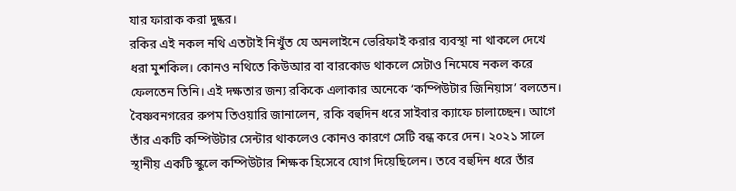যার ফারাক করা দুষ্কর।
রকির এই নকল নথি এতটাই নিখুঁত যে অনলাইনে ভেরিফাই করার ব্যবস্থা না থাকলে দেখে ধরা মুশকিল। কোনও নথিতে কিউআর বা বারকোড থাকলে সেটাও নিমেষে নকল করে ফেলতেন তিনি। এই দক্ষতার জন্য রকিকে এলাকার অনেকে ‘কম্পিউটার জিনিয়াস’ বলতেন।
বৈষ্ণবনগরের রুপম তিওয়ারি জানালেন, রকি বহুদিন ধরে সাইবার ক্যাফে চালাচ্ছেন। আগে তাঁর একটি কম্পিউটার সেন্টার থাকলেও কোন‌ও কারণে সেটি বন্ধ করে দেন। ২০২১ সালে স্থানীয় একটি স্কুলে কম্পিউটার শিক্ষক হিসেবে যোগ দিয়েছিলেন। তবে বহুদিন ধরে তাঁর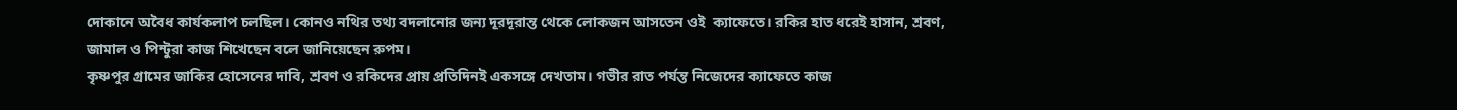দোকানে অবৈধ কার্যকলাপ চলছিল। কোনও নথির তথ্য বদলানোর জন্য দূরদূরান্ত থেকে লোকজন আসতেন ওই  ক্যাফেতে। রকির হাত ধরেই হাসান, শ্রবণ, জামাল ও পিন্টুরা কাজ শিখেছেন বলে জানিয়েছেন রুপম।
কৃষ্ণপুর গ্রামের জাকির হোসেনের দাবি, শ্রবণ ও রকিদের প্রায় প্রতিদিনই একসঙ্গে দেখতাম। গভীর রাত পর্যন্ত নিজেদের ক্যাফেতে কাজ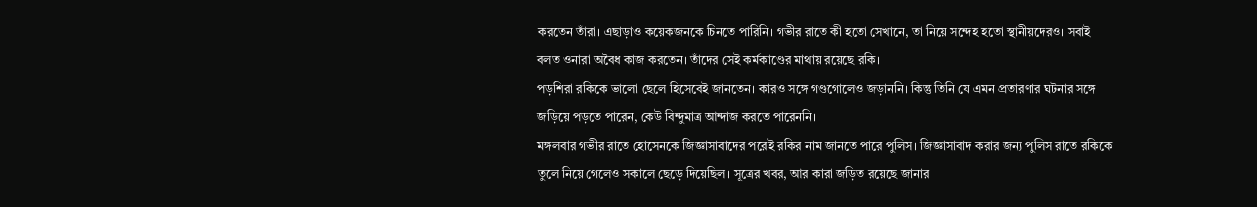করতেন তাঁরা। এছাড়াও কয়েকজনকে চিনতে পারিনি। গভীর রাতে কী হতো সেখানে, তা নিয়ে সন্দেহ হতো স্থানীয়দেরও। সবাই বলত ওনারা অবৈধ কাজ করতেন। তাঁদের সেই কর্মকাণ্ডের মাথায় রয়েছে রকি।
পড়শিরা রকিকে ভালো ছেলে হিসেবেই জানতেন। কারও সঙ্গে গণ্ডগোলেও জড়াননি। কিন্তু তিনি যে এমন প্রতারণার ঘটনার সঙ্গে জড়িয়ে পড়তে পারেন, কেউ বিন্দুমাত্র আন্দাজ করতে পারেননি।
মঙ্গলবার গভীর রাতে হোসেনকে জিজ্ঞাসাবাদের পরেই রকির নাম জানতে পারে পুলিস। জিজ্ঞাসাবাদ করার জন্য পুলিস রাতে রকিকে তুলে নিয়ে গেলেও সকালে ছেড়ে দিয়েছিল। সূত্রের খবর, আর কারা জড়িত রয়েছে জানার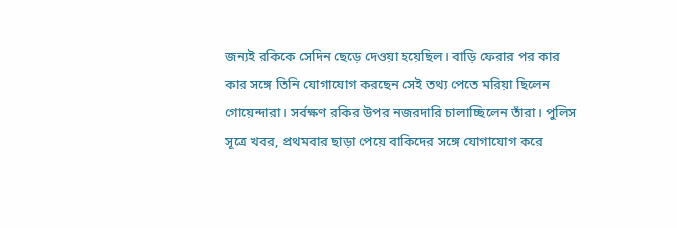জন্যই রকিকে সেদিন ছেড়ে দেওয়া হয়েছিল। বাড়ি ফেরার পর কার কার সঙ্গে তিনি যোগাযোগ করছেন সেই তথ্য পেতে মরিয়া ছিলেন গোয়েন্দারা। সর্বক্ষণ রকির উপর নজরদারি চালাচ্ছিলেন তাঁরা। পুলিস সূত্রে খবর, প্রথমবার ছাড়া পেয়ে বাকিদের সঙ্গে যোগাযোগ করে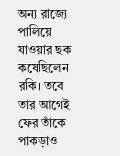অন্য রাজ্যে পালিয়ে যাওয়ার ছক কষেছিলেন রকি। তবে তার আগেই ফের তাঁকে পাকড়াও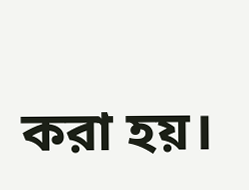করা হয়।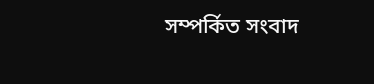সম্পর্কিত সংবাদ